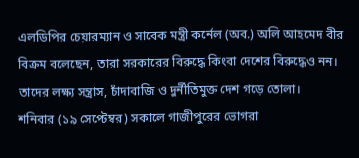এলডিপির চেয়ারম্যান ও সাবেক মন্ত্রী কর্নেল (অব.) অলি আহমেদ বীর বিক্রম বলেছেন, তারা সরকারের বিরুদ্ধে কিংবা দেশের বিরুদ্ধেও নন। তাদের লক্ষ্য সন্ত্রাস, চাঁদাবাজি ও দুর্নীতিমুক্ত দেশ গড়ে তোলা।
শনিবার (১৯ সেপ্টেম্বর) সকালে গাজীপুরের ভোগরা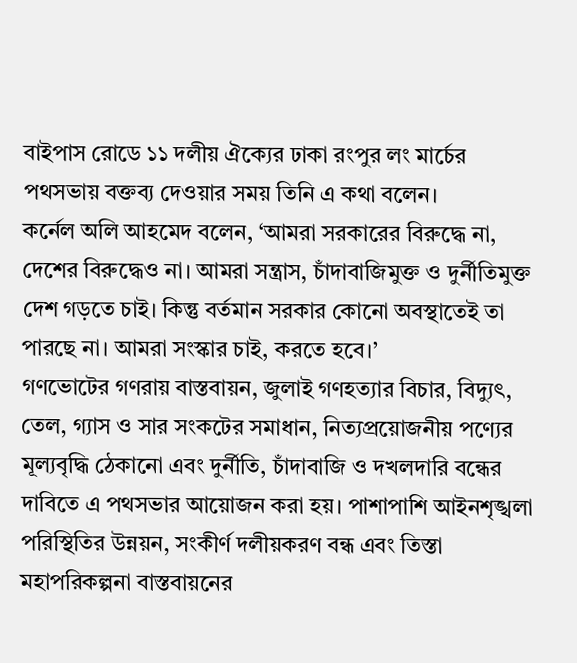বাইপাস রোডে ১১ দলীয় ঐক্যের ঢাকা রংপুর লং মার্চের পথসভায় বক্তব্য দেওয়ার সময় তিনি এ কথা বলেন।
কর্নেল অলি আহমেদ বলেন, ‘আমরা সরকারের বিরুদ্ধে না, দেশের বিরুদ্ধেও না। আমরা সন্ত্রাস, চাঁদাবাজিমুক্ত ও দুর্নীতিমুক্ত দেশ গড়তে চাই। কিন্তু বর্তমান সরকার কোনো অবস্থাতেই তা পারছে না। আমরা সংস্কার চাই, করতে হবে।’
গণভোটের গণরায় বাস্তবায়ন, জুলাই গণহত্যার বিচার, বিদ্যুৎ, তেল, গ্যাস ও সার সংকটের সমাধান, নিত্যপ্রয়োজনীয় পণ্যের মূল্যবৃদ্ধি ঠেকানো এবং দুর্নীতি, চাঁদাবাজি ও দখলদারি বন্ধের দাবিতে এ পথসভার আয়োজন করা হয়। পাশাপাশি আইনশৃঙ্খলা পরিস্থিতির উন্নয়ন, সংকীর্ণ দলীয়করণ বন্ধ এবং তিস্তা মহাপরিকল্পনা বাস্তবায়নের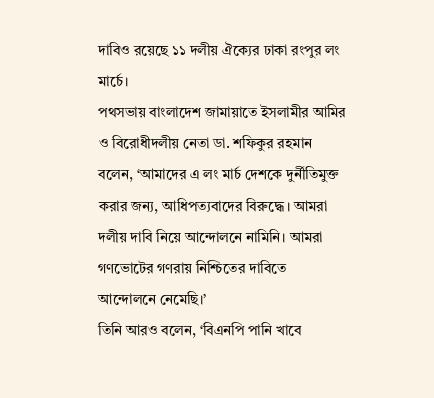দাবিও রয়েছে ১১ দলীয় ঐক্যের ঢাকা রংপুর লং মার্চে।
পথসভায় বাংলাদেশ জামায়াতে ইসলামীর আমির ও বিরোধীদলীয় নেতা ডা. শফিকুর রহমান বলেন, ‘আমাদের এ লং মার্চ দেশকে দুর্নীতিমুক্ত করার জন্য, আধিপত্যবাদের বিরুদ্ধে। আমরা দলীয় দাবি নিয়ে আন্দোলনে নামিনি। আমরা গণভোটের গণরায় নিশ্চিতের দাবিতে আন্দোলনে নেমেছি।’
তিনি আরও বলেন, ‘বিএনপি পানি খাবে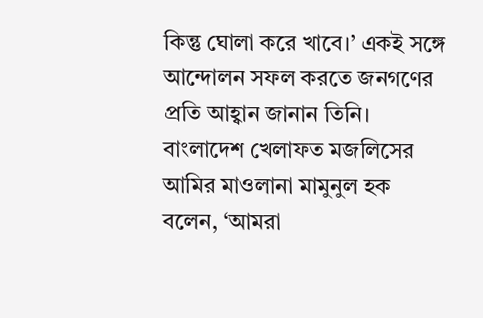কিন্তু ঘোলা করে খাবে।’ একই সঙ্গে আন্দোলন সফল করতে জনগণের প্রতি আহ্বান জানান তিনি।
বাংলাদেশ খেলাফত মজলিসের আমির মাওলানা মামুনুল হক বলেন, ‘আমরা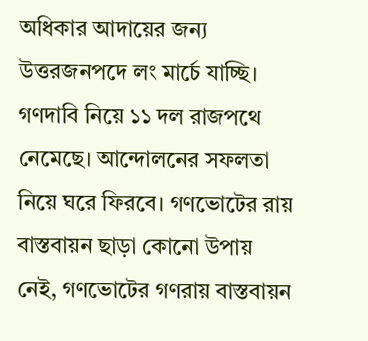অধিকার আদায়ের জন্য উত্তরজনপদে লং মার্চে যাচ্ছি। গণদাবি নিয়ে ১১ দল রাজপথে নেমেছে। আন্দোলনের সফলতা নিয়ে ঘরে ফিরবে। গণভোটের রায় বাস্তবায়ন ছাড়া কোনো উপায় নেই, গণভোটের গণরায় বাস্তবায়ন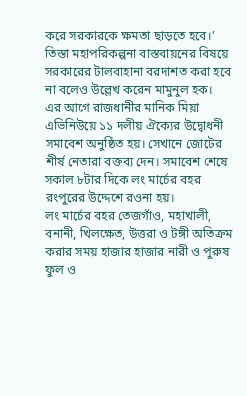করে সরকারকে ক্ষমতা ছাড়তে হবে।’
তিস্তা মহাপরিকল্পনা বাস্তবায়নের বিষয়ে সরকারের টালবাহানা বরদাশত করা হবে না বলেও উল্লেখ করেন মামুনুল হক।
এর আগে রাজধানীর মানিক মিয়া এভিনিউয়ে ১১ দলীয় ঐক্যের উদ্বোধনী সমাবেশ অনুষ্ঠিত হয়। সেখানে জোটের শীর্ষ নেতারা বক্তব্য দেন। সমাবেশ শেষে সকাল ৮টার দিকে লং মার্চের বহর রংপুরের উদ্দেশে রওনা হয়।
লং মার্চের বহর তেজগাঁও, মহাখালী, বনানী, খিলক্ষেত, উত্তরা ও টঙ্গী অতিক্রম করার সময় হাজার হাজার নারী ও পুরুষ ফুল ও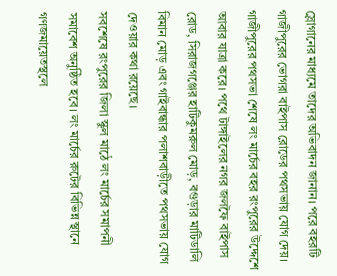স্লোগানের মাধ্যমে তাদের অভিবাদন জানান। পরে বহরটি গাজীপুরের ভোগরা বাইপাস রোডের পথসভায় যোগ দেয়।
গাজীপুরের পথসভা শেষে লং মার্চের বহর রংপুরের উদ্দেশে আবার যাত্রা করে। পথে টাঙ্গাইলের নগর জলফৈ বাইপাস রোড, সিরাজগঞ্জের হাটিকুমরুল মোড়, বগুড়ার মাটিডালি বিমান মোড় এবং গাইবান্ধার পলাশবাড়ীতে পথসভায় যোগ দেওয়ার কথা রয়েছে।
সবশেষে রংপুরের জিলা স্কুল মাঠে লং মার্চের সমাপনী সমাবেশ অনুষ্ঠিত হবে। লং মার্চের রুটের বিভিন্ন স্থানে গণজমায়েতস্থলে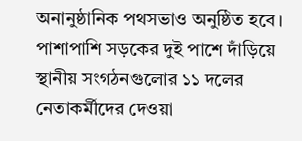অনানুষ্ঠানিক পথসভাও অনুষ্ঠিত হবে। পাশাপাশি সড়কের দুই পাশে দাঁড়িয়ে স্থানীয় সংগঠনগুলোর ১১ দলের নেতাকর্মীদের দেওয়া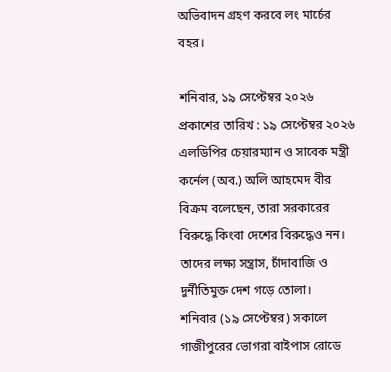অভিবাদন গ্রহণ করবে লং মার্চের বহর।

শনিবার, ১৯ সেপ্টেম্বর ২০২৬
প্রকাশের তারিখ : ১৯ সেপ্টেম্বর ২০২৬
এলডিপির চেয়ারম্যান ও সাবেক মন্ত্রী কর্নেল (অব.) অলি আহমেদ বীর বিক্রম বলেছেন, তারা সরকারের বিরুদ্ধে কিংবা দেশের বিরুদ্ধেও নন। তাদের লক্ষ্য সন্ত্রাস, চাঁদাবাজি ও দুর্নীতিমুক্ত দেশ গড়ে তোলা।
শনিবার (১৯ সেপ্টেম্বর) সকালে গাজীপুরের ভোগরা বাইপাস রোডে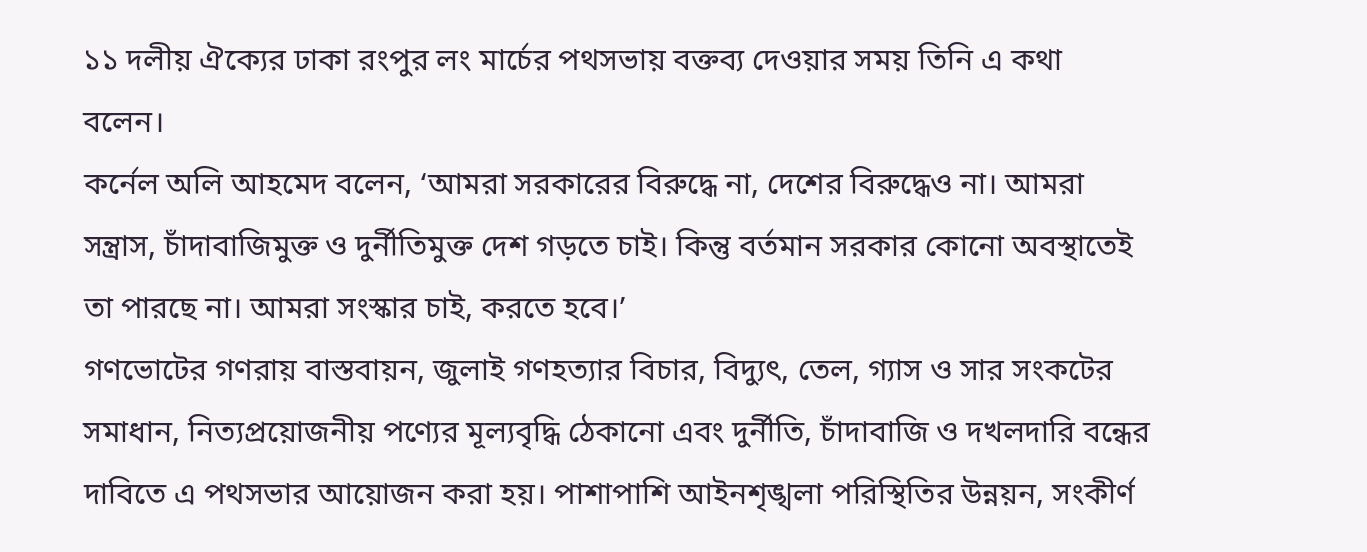১১ দলীয় ঐক্যের ঢাকা রংপুর লং মার্চের পথসভায় বক্তব্য দেওয়ার সময় তিনি এ কথা বলেন।
কর্নেল অলি আহমেদ বলেন, ‘আমরা সরকারের বিরুদ্ধে না, দেশের বিরুদ্ধেও না। আমরা সন্ত্রাস, চাঁদাবাজিমুক্ত ও দুর্নীতিমুক্ত দেশ গড়তে চাই। কিন্তু বর্তমান সরকার কোনো অবস্থাতেই তা পারছে না। আমরা সংস্কার চাই, করতে হবে।’
গণভোটের গণরায় বাস্তবায়ন, জুলাই গণহত্যার বিচার, বিদ্যুৎ, তেল, গ্যাস ও সার সংকটের সমাধান, নিত্যপ্রয়োজনীয় পণ্যের মূল্যবৃদ্ধি ঠেকানো এবং দুর্নীতি, চাঁদাবাজি ও দখলদারি বন্ধের দাবিতে এ পথসভার আয়োজন করা হয়। পাশাপাশি আইনশৃঙ্খলা পরিস্থিতির উন্নয়ন, সংকীর্ণ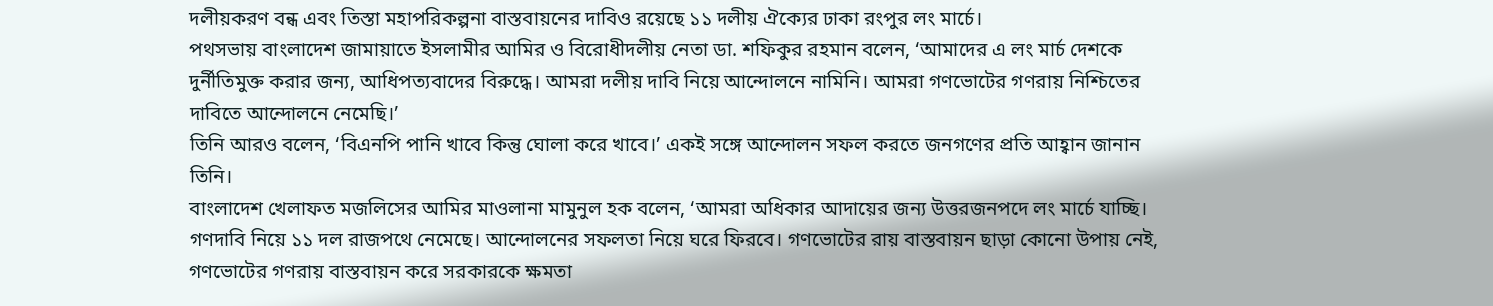দলীয়করণ বন্ধ এবং তিস্তা মহাপরিকল্পনা বাস্তবায়নের দাবিও রয়েছে ১১ দলীয় ঐক্যের ঢাকা রংপুর লং মার্চে।
পথসভায় বাংলাদেশ জামায়াতে ইসলামীর আমির ও বিরোধীদলীয় নেতা ডা. শফিকুর রহমান বলেন, ‘আমাদের এ লং মার্চ দেশকে দুর্নীতিমুক্ত করার জন্য, আধিপত্যবাদের বিরুদ্ধে। আমরা দলীয় দাবি নিয়ে আন্দোলনে নামিনি। আমরা গণভোটের গণরায় নিশ্চিতের দাবিতে আন্দোলনে নেমেছি।’
তিনি আরও বলেন, ‘বিএনপি পানি খাবে কিন্তু ঘোলা করে খাবে।’ একই সঙ্গে আন্দোলন সফল করতে জনগণের প্রতি আহ্বান জানান তিনি।
বাংলাদেশ খেলাফত মজলিসের আমির মাওলানা মামুনুল হক বলেন, ‘আমরা অধিকার আদায়ের জন্য উত্তরজনপদে লং মার্চে যাচ্ছি। গণদাবি নিয়ে ১১ দল রাজপথে নেমেছে। আন্দোলনের সফলতা নিয়ে ঘরে ফিরবে। গণভোটের রায় বাস্তবায়ন ছাড়া কোনো উপায় নেই, গণভোটের গণরায় বাস্তবায়ন করে সরকারকে ক্ষমতা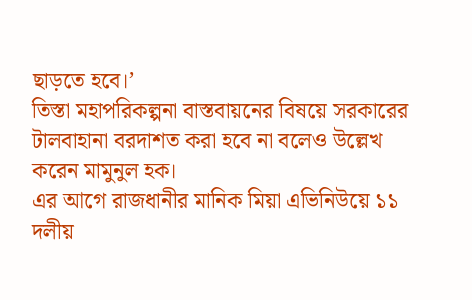ছাড়তে হবে।’
তিস্তা মহাপরিকল্পনা বাস্তবায়নের বিষয়ে সরকারের টালবাহানা বরদাশত করা হবে না বলেও উল্লেখ করেন মামুনুল হক।
এর আগে রাজধানীর মানিক মিয়া এভিনিউয়ে ১১ দলীয়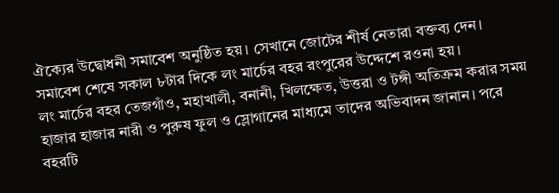ঐক্যের উদ্বোধনী সমাবেশ অনুষ্ঠিত হয়। সেখানে জোটের শীর্ষ নেতারা বক্তব্য দেন। সমাবেশ শেষে সকাল ৮টার দিকে লং মার্চের বহর রংপুরের উদ্দেশে রওনা হয়।
লং মার্চের বহর তেজগাঁও, মহাখালী, বনানী, খিলক্ষেত, উত্তরা ও টঙ্গী অতিক্রম করার সময় হাজার হাজার নারী ও পুরুষ ফুল ও স্লোগানের মাধ্যমে তাদের অভিবাদন জানান। পরে বহরটি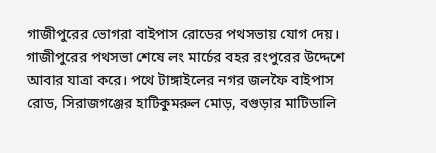গাজীপুরের ভোগরা বাইপাস রোডের পথসভায় যোগ দেয়।
গাজীপুরের পথসভা শেষে লং মার্চের বহর রংপুরের উদ্দেশে আবার যাত্রা করে। পথে টাঙ্গাইলের নগর জলফৈ বাইপাস রোড, সিরাজগঞ্জের হাটিকুমরুল মোড়, বগুড়ার মাটিডালি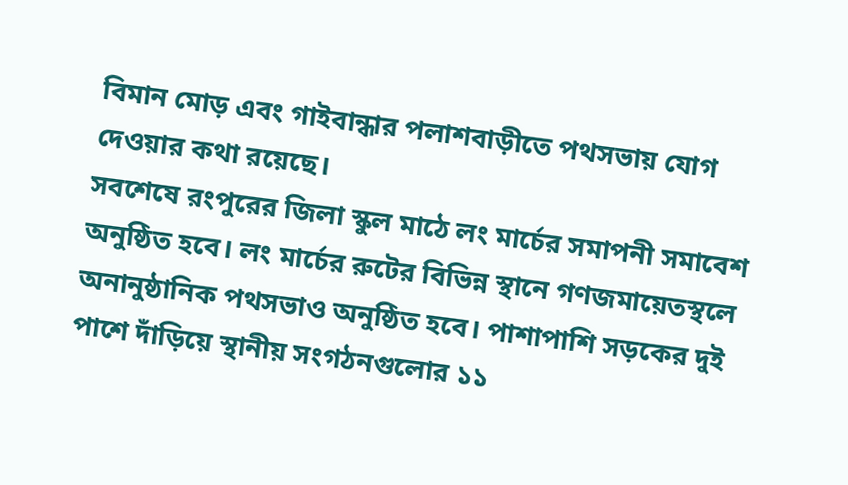বিমান মোড় এবং গাইবান্ধার পলাশবাড়ীতে পথসভায় যোগ দেওয়ার কথা রয়েছে।
সবশেষে রংপুরের জিলা স্কুল মাঠে লং মার্চের সমাপনী সমাবেশ অনুষ্ঠিত হবে। লং মার্চের রুটের বিভিন্ন স্থানে গণজমায়েতস্থলে অনানুষ্ঠানিক পথসভাও অনুষ্ঠিত হবে। পাশাপাশি সড়কের দুই পাশে দাঁড়িয়ে স্থানীয় সংগঠনগুলোর ১১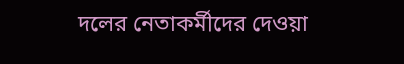দলের নেতাকর্মীদের দেওয়া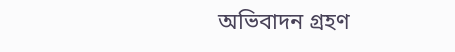অভিবাদন গ্রহণ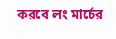করবে লং মার্চের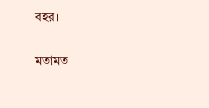বহর।

মতামত